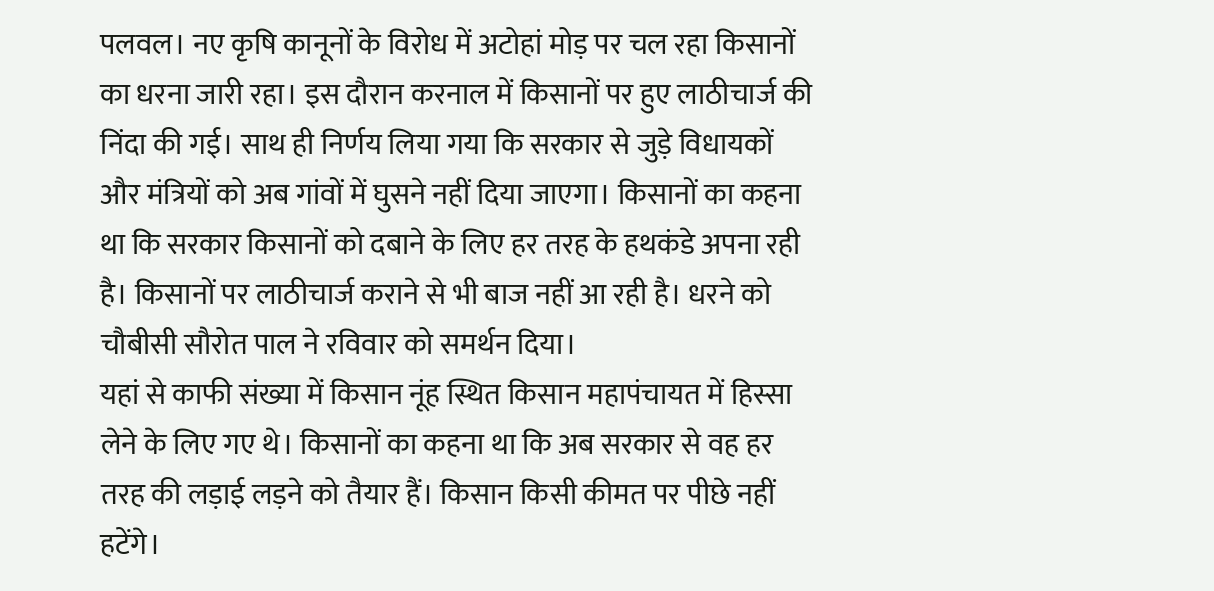पलवल। नए कृषि कानूनों के विरोध में अटोहां मोड़ पर चल रहा किसानों का धरना जारी रहा। इस दौरान करनाल में किसानों पर हुए लाठीचार्ज की निंदा की गई। साथ ही निर्णय लिया गया कि सरकार से जुड़े विधायकों और मंत्रियों को अब गांवों में घुसने नहीं दिया जाएगा। किसानों का कहना था कि सरकार किसानों को दबाने के लिए हर तरह के हथकंडे अपना रही है। किसानों पर लाठीचार्ज कराने से भी बाज नहीं आ रही है। धरने को चौबीसी सौरोत पाल ने रविवार को समर्थन दिया।
यहां से काफी संख्या में किसान नूंह स्थित किसान महापंचायत में हिस्सा लेने के लिए गए थे। किसानों का कहना था कि अब सरकार से वह हर तरह की लड़ाई लड़ने को तैयार हैं। किसान किसी कीमत पर पीछे नहीं हटेंगे।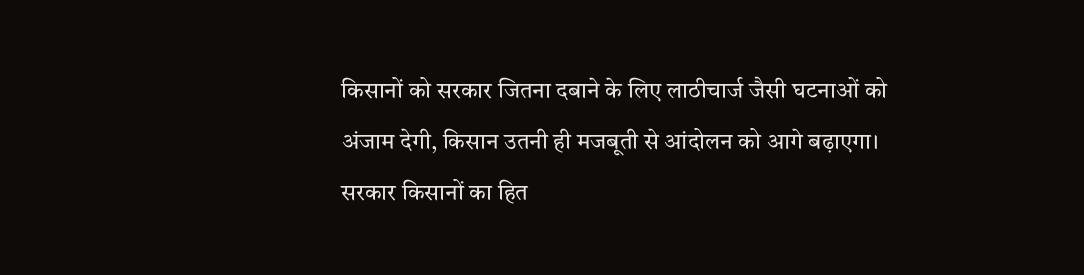किसानों को सरकार जितना दबाने के लिए लाठीचार्ज जैसी घटनाओं को अंजाम देगी, किसान उतनी ही मजबूती से आंदोलन को आगे बढ़ाएगा। सरकार किसानों का हित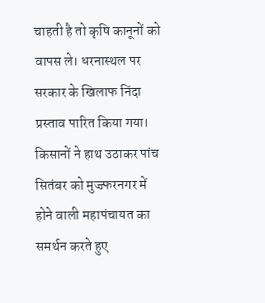चाहती है तो कृषि कानूनों को वापस ले। धरनास्थल पर सरकार के खिलाफ निंदा प्रस्ताव पारित किया गया। किसानों ने हाथ उठाकर पांच सितंबर को मुज्ज्फरनगर में होने वाली महापंचायत का समर्थन करते हुए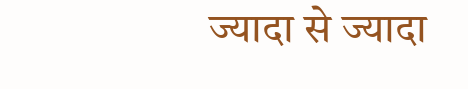ज्यादा से ज्यादा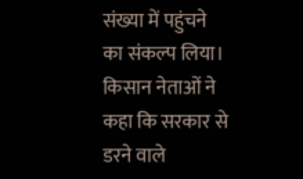संख्या में पहुंचने का संकल्प लिया। किसान नेताओं ने कहा कि सरकार से डरने वाले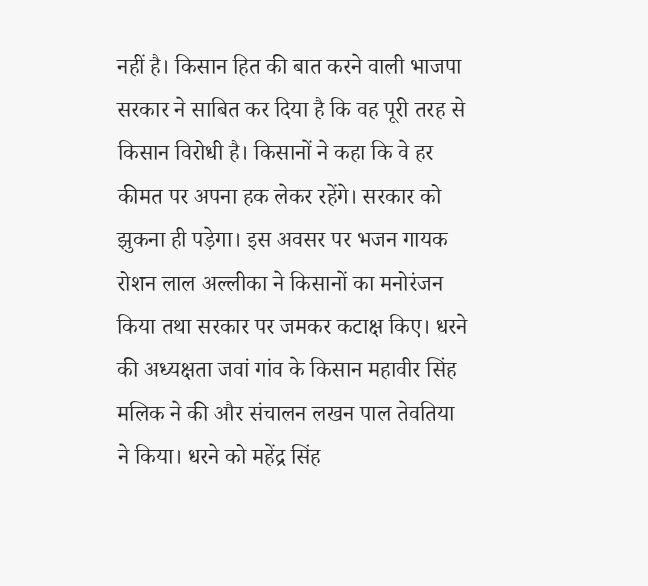नहीं है। किसान हित की बात करने वाली भाजपा सरकार ने साबित कर दिया है कि वह पूरी तरह से किसान विरोधी है। किसानों ने कहा कि वे हर कीमत पर अपना हक लेकर रहेंगे। सरकार को झुकना ही पड़ेगा। इस अवसर पर भजन गायक रोशन लाल अल्लीका ने किसानों का मनोरंजन किया तथा सरकार पर जमकर कटाक्ष किए। धरने की अध्यक्षता जवां गांव के किसान महावीर सिंह मलिक ने की और संचालन लखन पाल तेवतिया ने किया। धरने को महेंद्र सिंह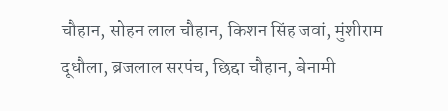चौहान, सोहन लाल चौहान, किशन सिंह जवां, मुंशीराम दूधौला, ब्रजलाल सरपंच, छिद्दा चौहान, बेनामी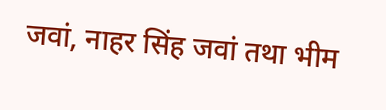जवां, नाहर सिंह जवां तथा भीम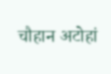चौहान अटोहां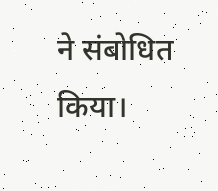ने संबोधित किया।